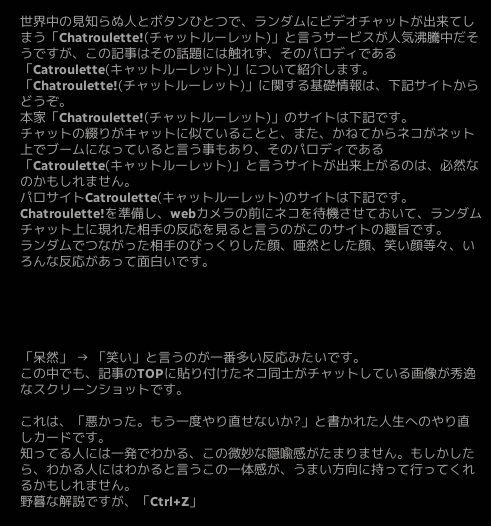世界中の見知らぬ人とボタンひとつで、ランダムにビデオチャットが出来てしまう「Chatroulette!(チャットルーレット)」と言うサービスが人気沸騰中だそうですが、この記事はその話題には触れず、そのパロディである「Catroulette(キャットルーレット)」について紹介します。
「Chatroulette!(チャットルーレット)」に関する基礎情報は、下記サイトからどうぞ。
本家「Chatroulette!(チャットルーレット)」のサイトは下記です。
チャットの綴りがキャットに似ていることと、また、かねてからネコがネット上でブームになっていると言う事もあり、そのパロディである「Catroulette(キャットルーレット)」と言うサイトが出来上がるのは、必然なのかもしれません。
パロサイトCatroulette(キャットルーレット)のサイトは下記です。
Chatroulette!を準備し、webカメラの前にネコを待機させておいて、ランダムチャット上に現れた相手の反応を見ると言うのがこのサイトの趣旨です。
ランダムでつながった相手のびっくりした顔、唖然とした顔、笑い顔等々、いろんな反応があって面白いです。





「呆然」 → 「笑い」と言うのが一番多い反応みたいです。
この中でも、記事のTOPに貼り付けたネコ同士がチャットしている画像が秀逸なスクリーンショットです。

これは、「悪かった。もう一度やり直せないか?」と書かれた人生へのやり直しカードです。
知ってる人には一発でわかる、この微妙な隠喩感がたまりません。もしかしたら、わかる人にはわかると言うこの一体感が、うまい方向に持って行ってくれるかもしれません。
野暮な解説ですが、「Ctrl+Z」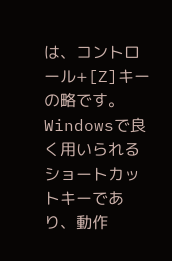は、コントロール+[Z]キーの略です。Windowsで良く用いられるショートカットキーであり、動作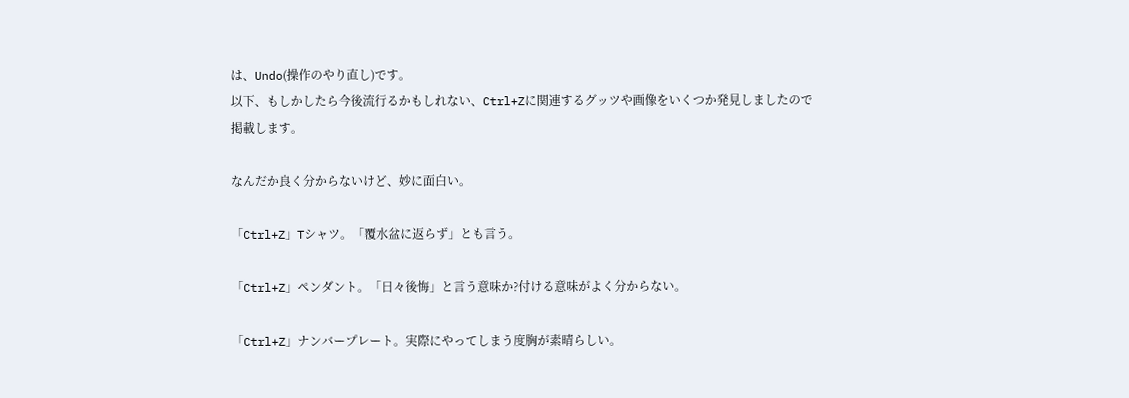は、Undo(操作のやり直し)です。
以下、もしかしたら今後流行るかもしれない、Ctrl+Zに関連するグッツや画像をいくつか発見しましたので掲載します。

なんだか良く分からないけど、妙に面白い。

「Ctrl+Z」Tシャツ。「覆水盆に返らず」とも言う。

「Ctrl+Z」ペンダント。「日々後悔」と言う意味か?付ける意味がよく分からない。

「Ctrl+Z」ナンバープレート。実際にやってしまう度胸が素晴らしい。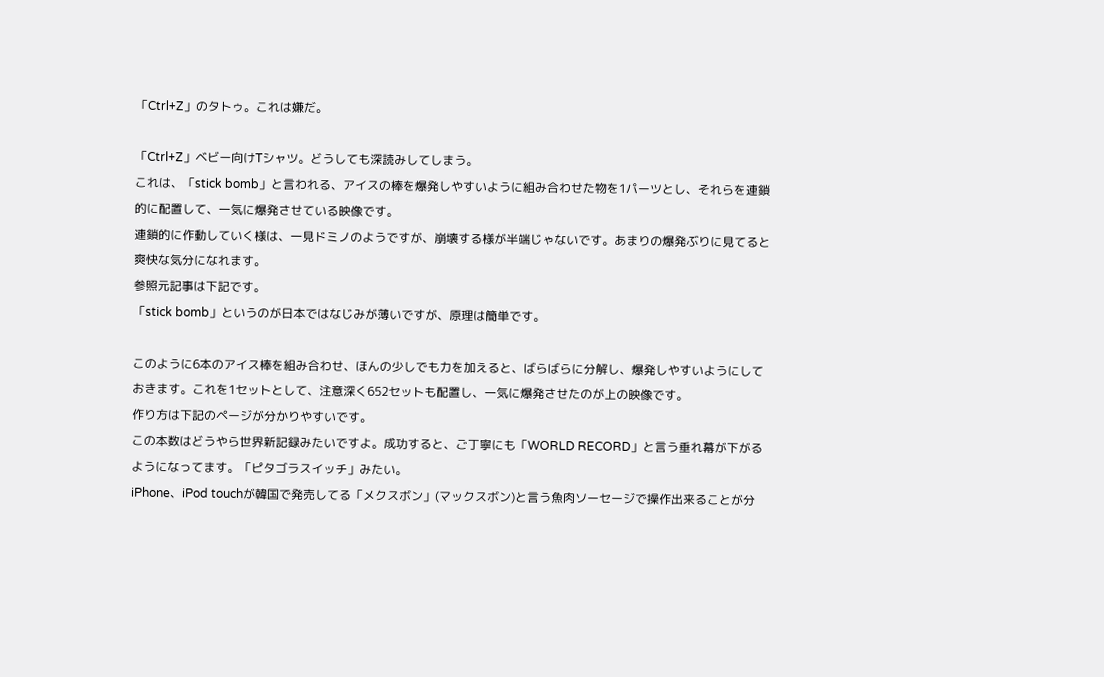「Ctrl+Z」のタトゥ。これは嫌だ。

「Ctrl+Z」ベビー向けTシャツ。どうしても深読みしてしまう。
これは、「stick bomb」と言われる、アイスの棒を爆発しやすいように組み合わせた物を1パーツとし、それらを連鎖的に配置して、一気に爆発させている映像です。
連鎖的に作動していく様は、一見ドミノのようですが、崩壊する様が半端じゃないです。あまりの爆発ぶりに見てると爽快な気分になれます。
参照元記事は下記です。
「stick bomb」というのが日本ではなじみが薄いですが、原理は簡単です。

このように6本のアイス棒を組み合わせ、ほんの少しでも力を加えると、ばらばらに分解し、爆発しやすいようにしておきます。これを1セットとして、注意深く652セットも配置し、一気に爆発させたのが上の映像です。
作り方は下記のページが分かりやすいです。
この本数はどうやら世界新記録みたいですよ。成功すると、ご丁寧にも「WORLD RECORD」と言う垂れ幕が下がるようになってます。「ピタゴラスイッチ」みたい。
iPhone、iPod touchが韓国で発売してる「メクスボン」(マックスボン)と言う魚肉ソーセージで操作出来ることが分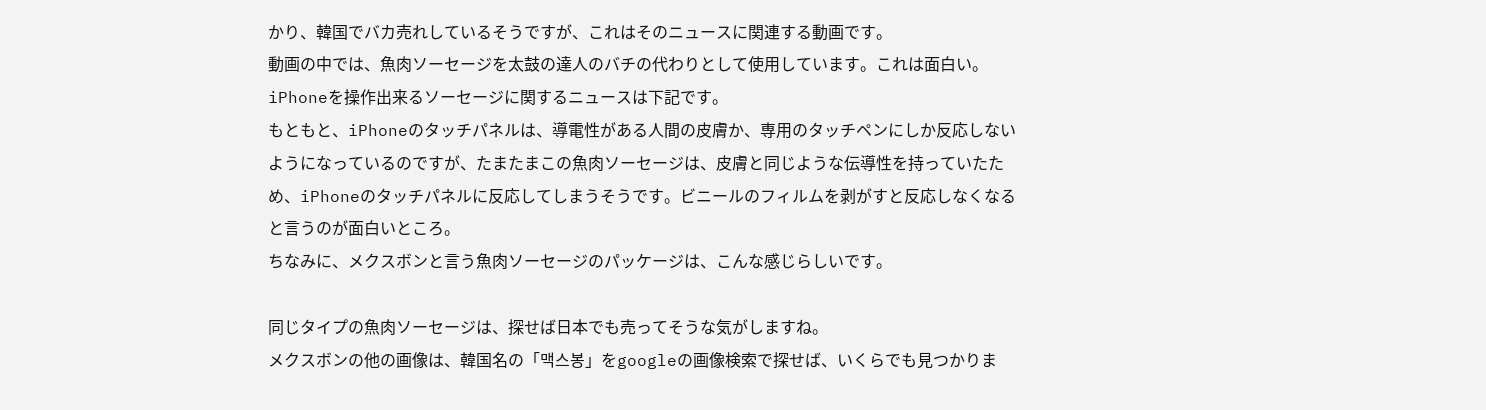かり、韓国でバカ売れしているそうですが、これはそのニュースに関連する動画です。
動画の中では、魚肉ソーセージを太鼓の達人のバチの代わりとして使用しています。これは面白い。
iPhoneを操作出来るソーセージに関するニュースは下記です。
もともと、iPhoneのタッチパネルは、導電性がある人間の皮膚か、専用のタッチペンにしか反応しないようになっているのですが、たまたまこの魚肉ソーセージは、皮膚と同じような伝導性を持っていたため、iPhoneのタッチパネルに反応してしまうそうです。ビニールのフィルムを剥がすと反応しなくなると言うのが面白いところ。
ちなみに、メクスボンと言う魚肉ソーセージのパッケージは、こんな感じらしいです。

同じタイプの魚肉ソーセージは、探せば日本でも売ってそうな気がしますね。
メクスボンの他の画像は、韓国名の「맥스봉」をgoogleの画像検索で探せば、いくらでも見つかりま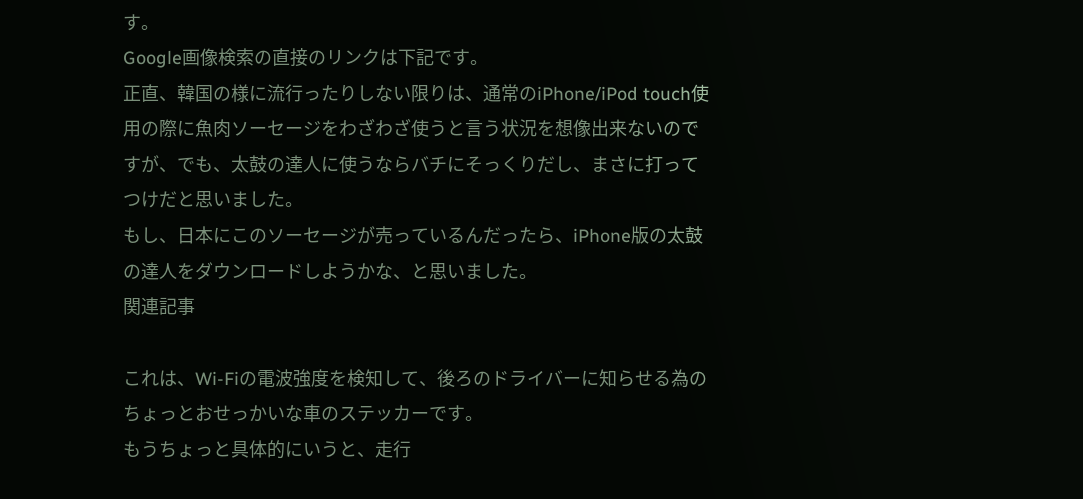す。
Google画像検索の直接のリンクは下記です。
正直、韓国の様に流行ったりしない限りは、通常のiPhone/iPod touch使用の際に魚肉ソーセージをわざわざ使うと言う状況を想像出来ないのですが、でも、太鼓の達人に使うならバチにそっくりだし、まさに打ってつけだと思いました。
もし、日本にこのソーセージが売っているんだったら、iPhone版の太鼓の達人をダウンロードしようかな、と思いました。
関連記事

これは、Wi-Fiの電波強度を検知して、後ろのドライバーに知らせる為のちょっとおせっかいな車のステッカーです。
もうちょっと具体的にいうと、走行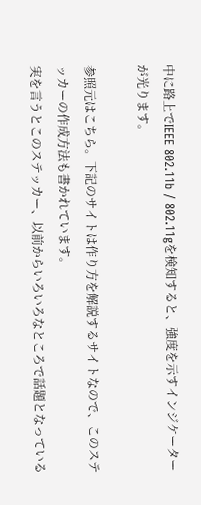中に路上でIEEE 802.11b / 802.11gを検知すると、強度を示すインジケーターが光ります。

参照元はこちら。下記のサイトは作り方を解説するサイトなので、このステッカーの作成方法も書かれています。
実を言うとこのステッカー、以前からいろいろなところで話題となっている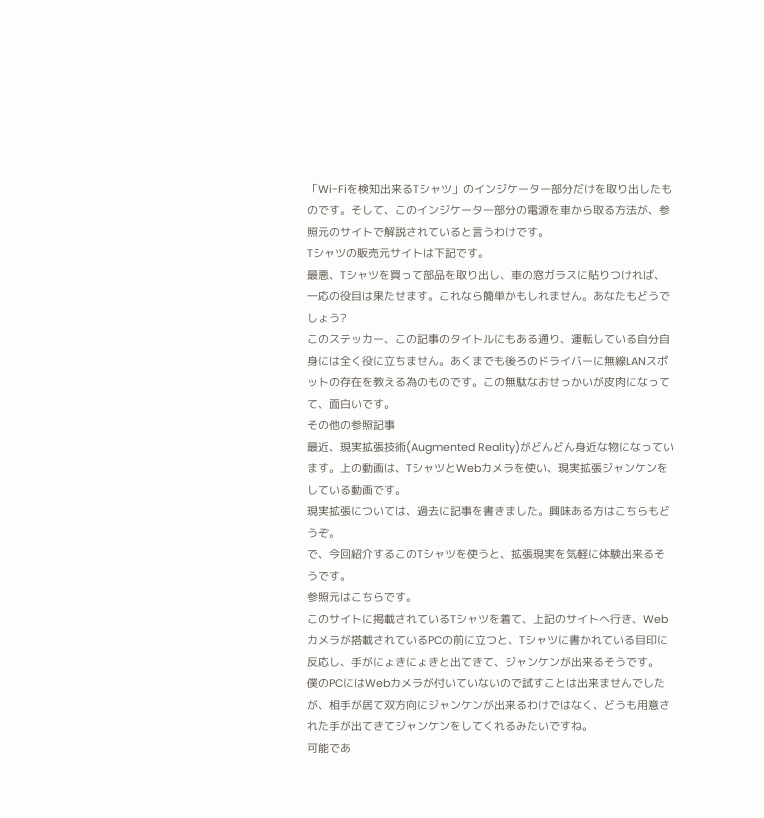「Wi-Fiを検知出来るTシャツ」のインジケーター部分だけを取り出したものです。そして、このインジケーター部分の電源を車から取る方法が、参照元のサイトで解説されていると言うわけです。
Tシャツの販売元サイトは下記です。
最悪、Tシャツを買って部品を取り出し、車の窓ガラスに貼りつければ、一応の役目は果たせます。これなら簡単かもしれません。あなたもどうでしょう?
このステッカー、この記事のタイトルにもある通り、運転している自分自身には全く役に立ちません。あくまでも後ろのドライバーに無線LANスポットの存在を教える為のものです。この無駄なおせっかいが皮肉になってて、面白いです。
その他の参照記事
最近、現実拡張技術(Augmented Reality)がどんどん身近な物になっています。上の動画は、TシャツとWebカメラを使い、現実拡張ジャンケンをしている動画です。
現実拡張については、過去に記事を書きました。興味ある方はこちらもどうぞ。
で、今回紹介するこのTシャツを使うと、拡張現実を気軽に体験出来るそうです。
参照元はこちらです。
このサイトに掲載されているTシャツを着て、上記のサイトへ行き、Webカメラが搭載されているPCの前に立つと、Tシャツに書かれている目印に反応し、手がにょきにょきと出てきて、ジャンケンが出来るそうです。
僕のPCにはWebカメラが付いていないので試すことは出来ませんでしたが、相手が居て双方向にジャンケンが出来るわけではなく、どうも用意された手が出てきてジャンケンをしてくれるみたいですね。
可能であ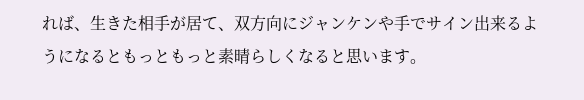れば、生きた相手が居て、双方向にジャンケンや手でサイン出来るようになるともっともっと素晴らしくなると思います。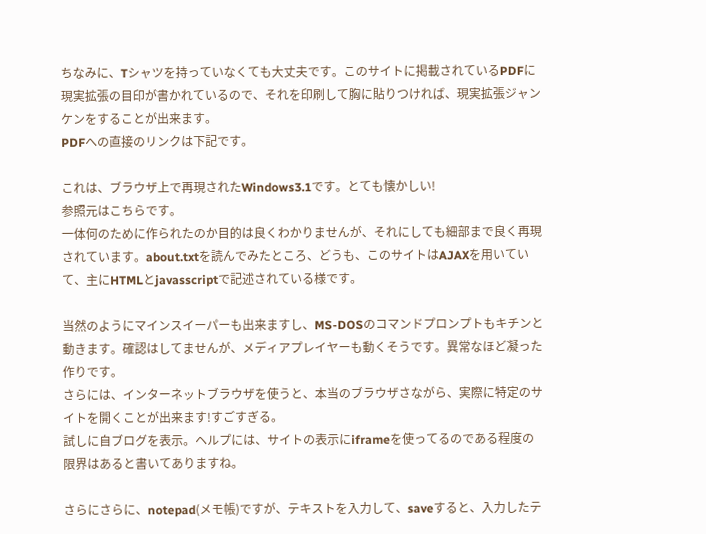ちなみに、Tシャツを持っていなくても大丈夫です。このサイトに掲載されているPDFに現実拡張の目印が書かれているので、それを印刷して胸に貼りつければ、現実拡張ジャンケンをすることが出来ます。
PDFへの直接のリンクは下記です。

これは、ブラウザ上で再現されたWindows3.1です。とても懐かしい!
参照元はこちらです。
一体何のために作られたのか目的は良くわかりませんが、それにしても細部まで良く再現されています。about.txtを読んでみたところ、どうも、このサイトはAJAXを用いていて、主にHTMLとjavasscriptで記述されている様です。

当然のようにマインスイーパーも出来ますし、MS-DOSのコマンドプロンプトもキチンと動きます。確認はしてませんが、メディアプレイヤーも動くそうです。異常なほど凝った作りです。
さらには、インターネットブラウザを使うと、本当のブラウザさながら、実際に特定のサイトを開くことが出来ます!すごすぎる。
試しに自ブログを表示。ヘルプには、サイトの表示にiframeを使ってるのである程度の限界はあると書いてありますね。

さらにさらに、notepad(メモ帳)ですが、テキストを入力して、saveすると、入力したテ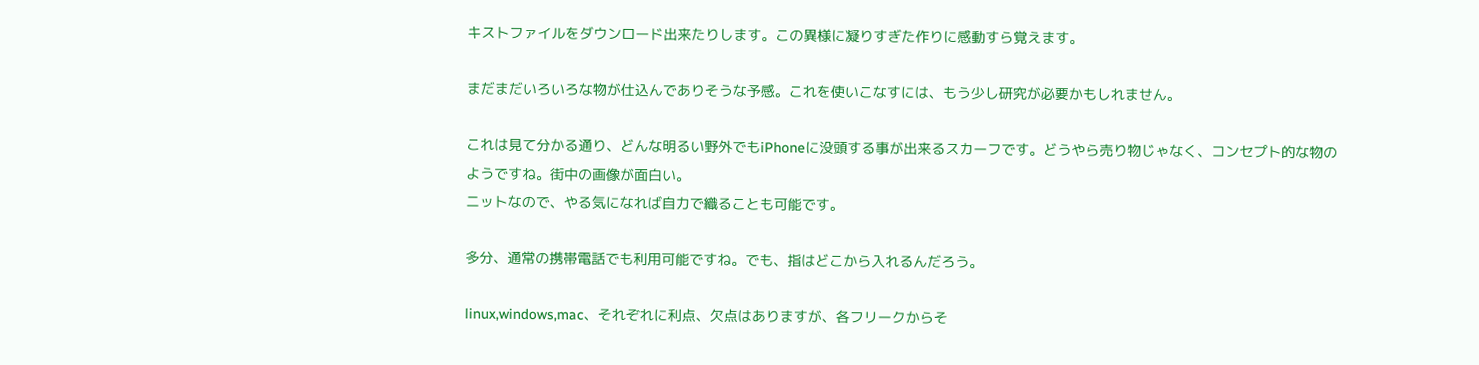キストファイルをダウンロード出来たりします。この異様に凝りすぎた作りに感動すら覚えます。

まだまだいろいろな物が仕込んでありそうな予感。これを使いこなすには、もう少し研究が必要かもしれません。

これは見て分かる通り、どんな明るい野外でもiPhoneに没頭する事が出来るスカーフです。どうやら売り物じゃなく、コンセプト的な物のようですね。街中の画像が面白い。
ニットなので、やる気になれば自力で織ることも可能です。

多分、通常の携帯電話でも利用可能ですね。でも、指はどこから入れるんだろう。

linux,windows,mac、それぞれに利点、欠点はありますが、各フリークからそ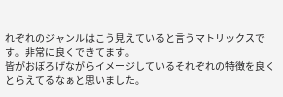れぞれのジャンルはこう見えていると言うマトリックスです。非常に良くできてます。
皆がおぼろげながらイメージしているそれぞれの特徴を良くとらえてるなぁと思いました。